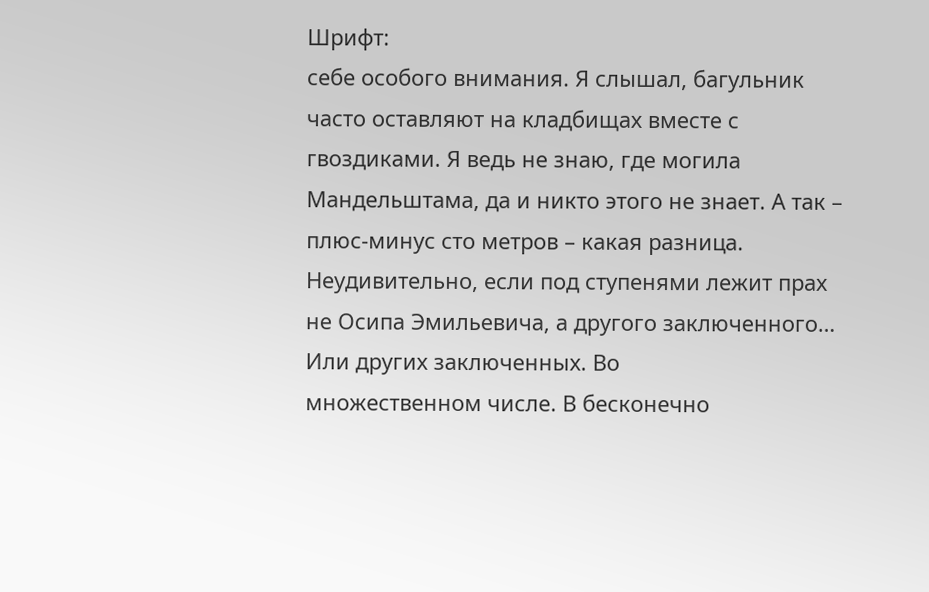Шрифт:
себе особого внимания. Я слышал, багульник часто оставляют на кладбищах вместе с
гвоздиками. Я ведь не знаю, где могила Мандельштама, да и никто этого не знает. А так –
плюс-минус сто метров – какая разница. Неудивительно, если под ступенями лежит прах
не Осипа Эмильевича, а другого заключенного… Или других заключенных. Во
множественном числе. В бесконечно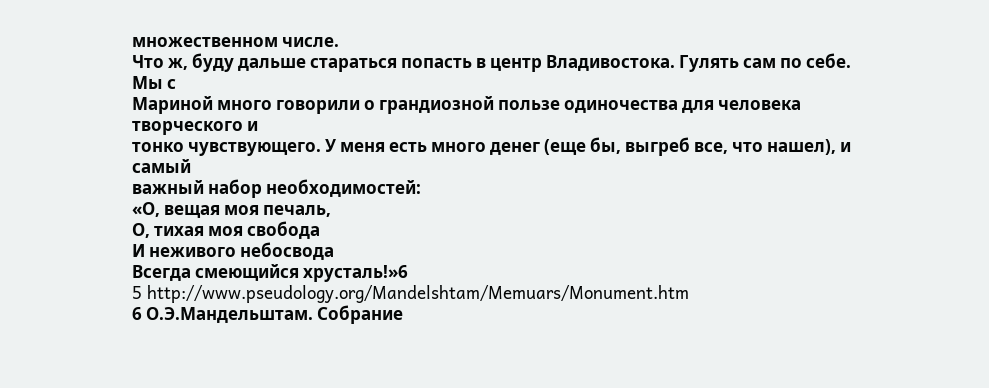множественном числе.
Что ж, буду дальше стараться попасть в центр Владивостока. Гулять сам по себе. Мы с
Мариной много говорили о грандиозной пользе одиночества для человека творческого и
тонко чувствующего. У меня есть много денег (еще бы, выгреб все, что нашел), и самый
важный набор необходимостей:
«О, вещая моя печаль,
О, тихая моя свобода
И неживого небосвода
Всегда смеющийся хрусталь!»6
5 http://www.pseudology.org/Mandelshtam/Memuars/Monument.htm
6 О.Э.Мандельштам. Собрание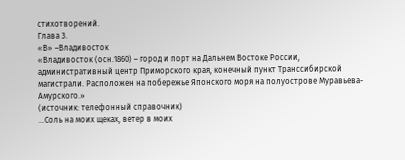стихотворений.
Глава 3.
«В» –Владивосток
«Владивосток (осн.1860) – город и порт на Дальнем Востоке России,
административный центр Приморского края, конечный пункт Транссибирской
магистрали. Расположен на побережье Японского моря на полуострове Муравьева-
Амурского.»
(источник: телефонный справочник)
…Соль на моих щеках, ветер в моих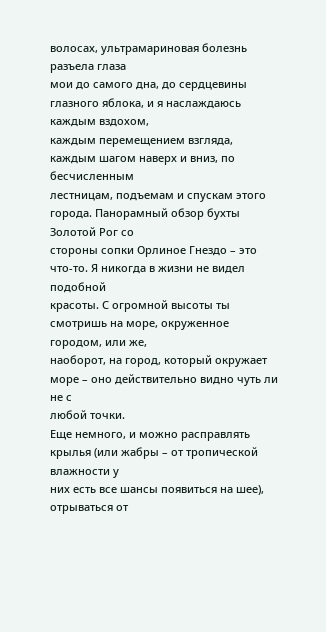волосах, ультрамариновая болезнь разъела глаза
мои до самого дна, до сердцевины глазного яблока, и я наслаждаюсь каждым вздохом,
каждым перемещением взгляда, каждым шагом наверх и вниз, по бесчисленным
лестницам, подъемам и спускам этого города. Панорамный обзор бухты Золотой Рог со
стороны сопки Орлиное Гнездо – это что-то. Я никогда в жизни не видел подобной
красоты. С огромной высоты ты смотришь на море, окруженное городом, или же,
наоборот, на город, который окружает море – оно действительно видно чуть ли не с
любой точки.
Еще немного, и можно расправлять крылья (или жабры – от тропической влажности у
них есть все шансы появиться на шее), отрываться от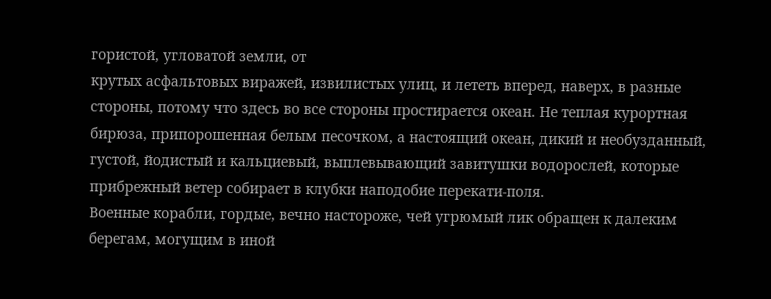гористой, угловатой земли, от
крутых асфальтовых виражей, извилистых улиц, и лететь вперед, наверх, в разные
стороны, потому что здесь во все стороны простирается океан. Не теплая курортная
бирюза, припорошенная белым песочком, а настоящий океан, дикий и необузданный,
густой, йодистый и кальциевый, выплевывающий завитушки водорослей, которые
прибрежный ветер собирает в клубки наподобие перекати-поля.
Военные корабли, гордые, вечно настороже, чей угрюмый лик обращен к далеким
берегам, могущим в иной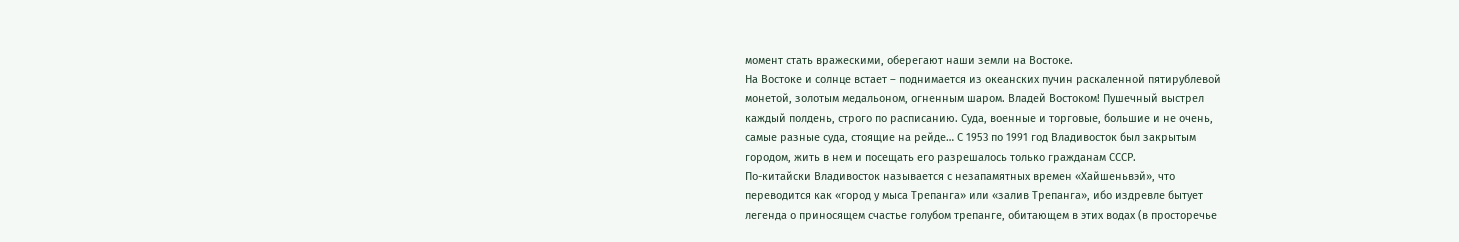момент стать вражескими, оберегают наши земли на Востоке.
На Востоке и солнце встает – поднимается из океанских пучин раскаленной пятирублевой
монетой, золотым медальоном, огненным шаром. Владей Востоком! Пушечный выстрел
каждый полдень, строго по расписанию. Суда, военные и торговые, большие и не очень,
самые разные суда, стоящие на рейде… С 1953 по 1991 год Владивосток был закрытым
городом, жить в нем и посещать его разрешалось только гражданам СССР.
По-китайски Владивосток называется с незапамятных времен «Хайшеньвэй», что
переводится как «город у мыса Трепанга» или «залив Трепанга», ибо издревле бытует
легенда о приносящем счастье голубом трепанге, обитающем в этих водах (в просторечье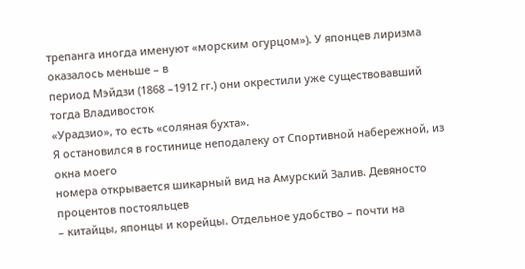трепанга иногда именуют «морским огурцом»). У японцев лиризма оказалось меньше – в
период Мэйдзи (1868 –1912 гг.) они окрестили уже существовавший тогда Владивосток
«Урадзио», то есть «соляная бухта».
Я остановился в гостинице неподалеку от Спортивной набережной, из окна моего
номера открывается шикарный вид на Амурский Залив. Девяносто процентов постояльцев
– китайцы, японцы и корейцы. Отдельное удобство – почти на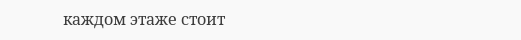каждом этаже стоит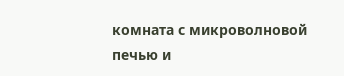комната с микроволновой печью и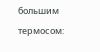большим термосом: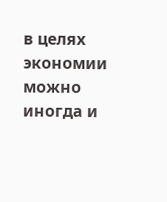в целях экономии можно иногда и